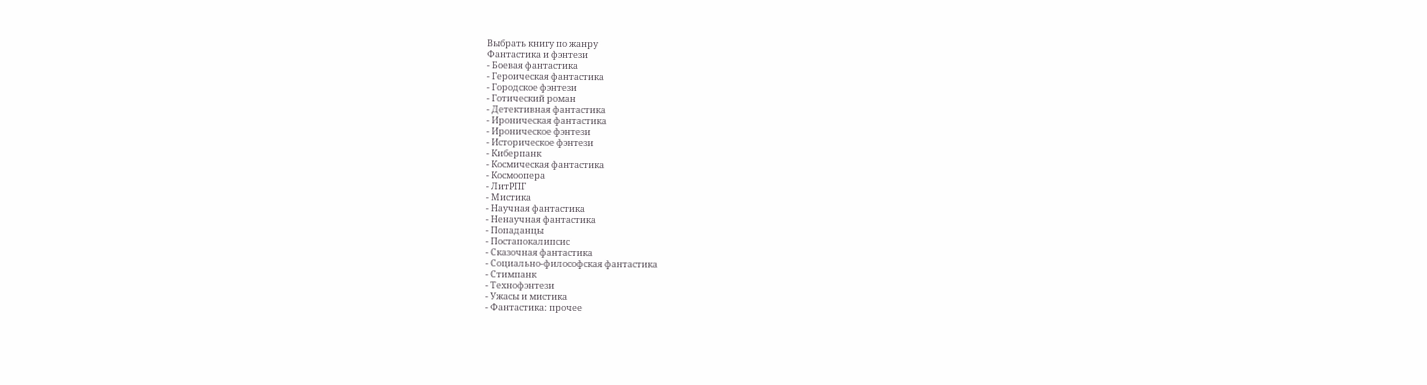Выбрать книгу по жанру
Фантастика и фэнтези
- Боевая фантастика
- Героическая фантастика
- Городское фэнтези
- Готический роман
- Детективная фантастика
- Ироническая фантастика
- Ироническое фэнтези
- Историческое фэнтези
- Киберпанк
- Космическая фантастика
- Космоопера
- ЛитРПГ
- Мистика
- Научная фантастика
- Ненаучная фантастика
- Попаданцы
- Постапокалипсис
- Сказочная фантастика
- Социально-философская фантастика
- Стимпанк
- Технофэнтези
- Ужасы и мистика
- Фантастика: прочее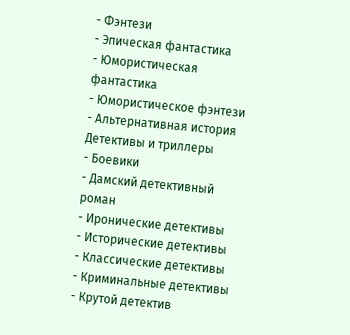- Фэнтези
- Эпическая фантастика
- Юмористическая фантастика
- Юмористическое фэнтези
- Альтернативная история
Детективы и триллеры
- Боевики
- Дамский детективный роман
- Иронические детективы
- Исторические детективы
- Классические детективы
- Криминальные детективы
- Крутой детектив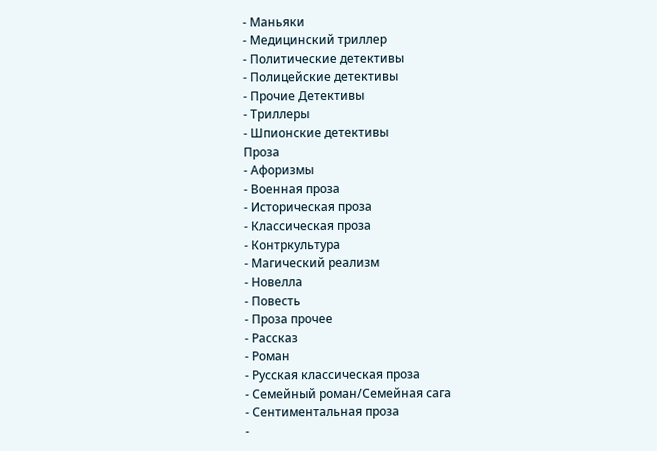- Маньяки
- Медицинский триллер
- Политические детективы
- Полицейские детективы
- Прочие Детективы
- Триллеры
- Шпионские детективы
Проза
- Афоризмы
- Военная проза
- Историческая проза
- Классическая проза
- Контркультура
- Магический реализм
- Новелла
- Повесть
- Проза прочее
- Рассказ
- Роман
- Русская классическая проза
- Семейный роман/Семейная сага
- Сентиментальная проза
-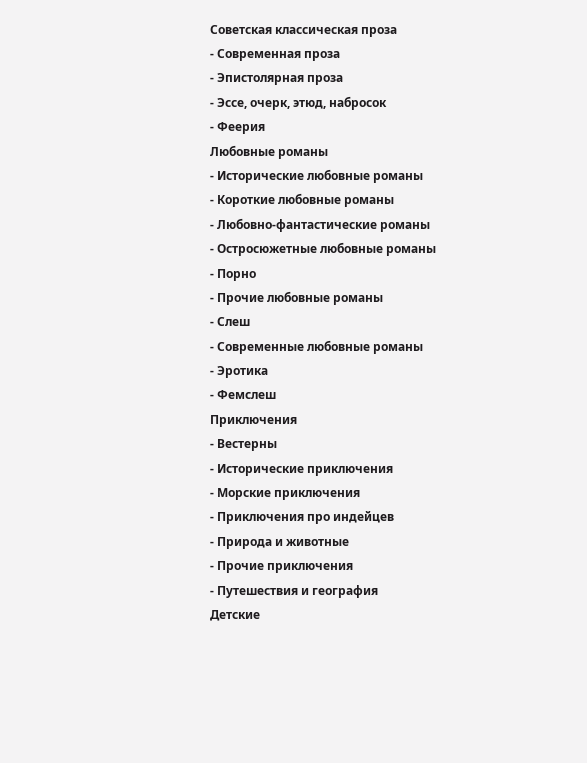Советская классическая проза
- Современная проза
- Эпистолярная проза
- Эссе, очерк, этюд, набросок
- Феерия
Любовные романы
- Исторические любовные романы
- Короткие любовные романы
- Любовно-фантастические романы
- Остросюжетные любовные романы
- Порно
- Прочие любовные романы
- Слеш
- Современные любовные романы
- Эротика
- Фемслеш
Приключения
- Вестерны
- Исторические приключения
- Морские приключения
- Приключения про индейцев
- Природа и животные
- Прочие приключения
- Путешествия и география
Детские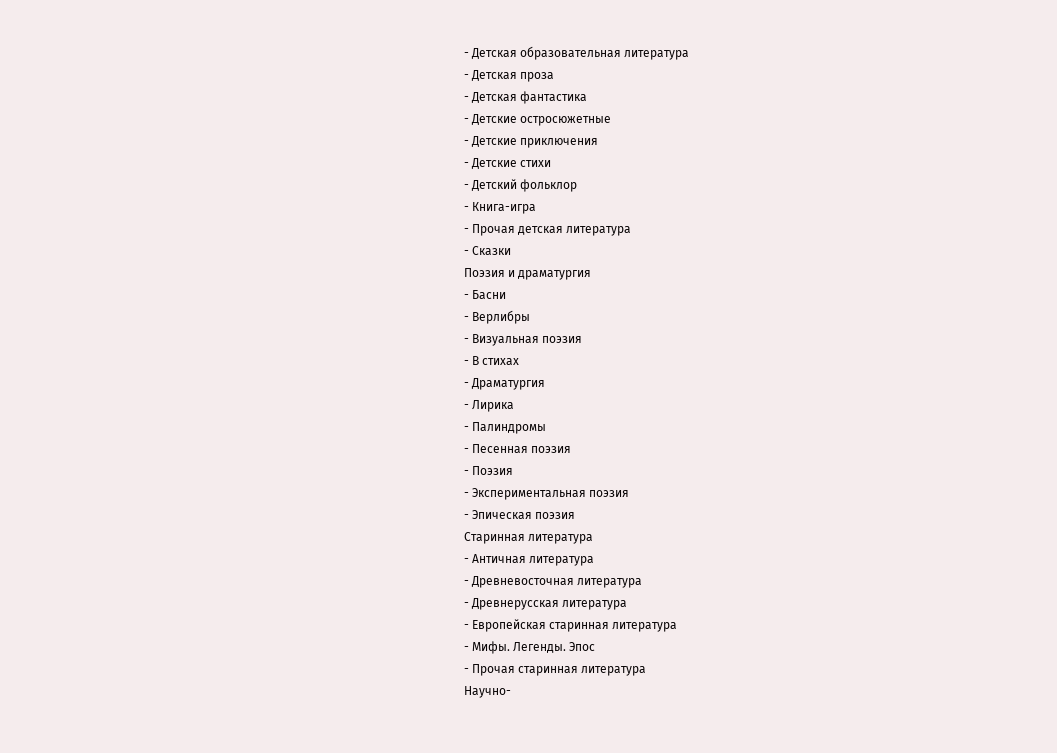- Детская образовательная литература
- Детская проза
- Детская фантастика
- Детские остросюжетные
- Детские приключения
- Детские стихи
- Детский фольклор
- Книга-игра
- Прочая детская литература
- Сказки
Поэзия и драматургия
- Басни
- Верлибры
- Визуальная поэзия
- В стихах
- Драматургия
- Лирика
- Палиндромы
- Песенная поэзия
- Поэзия
- Экспериментальная поэзия
- Эпическая поэзия
Старинная литература
- Античная литература
- Древневосточная литература
- Древнерусская литература
- Европейская старинная литература
- Мифы. Легенды. Эпос
- Прочая старинная литература
Научно-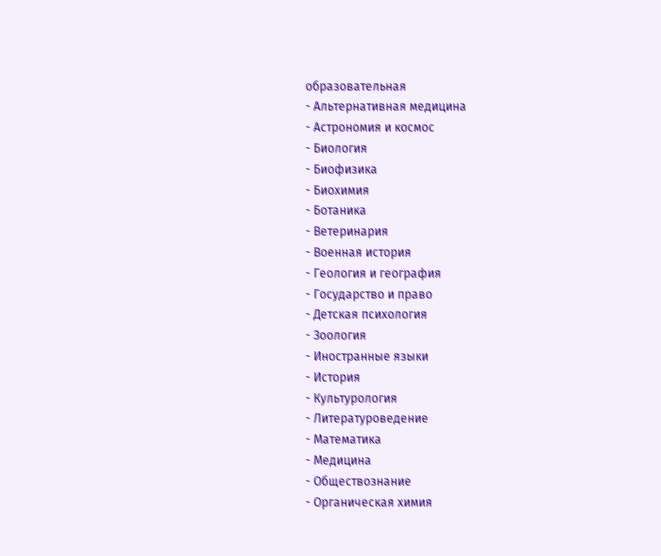образовательная
- Альтернативная медицина
- Астрономия и космос
- Биология
- Биофизика
- Биохимия
- Ботаника
- Ветеринария
- Военная история
- Геология и география
- Государство и право
- Детская психология
- Зоология
- Иностранные языки
- История
- Культурология
- Литературоведение
- Математика
- Медицина
- Обществознание
- Органическая химия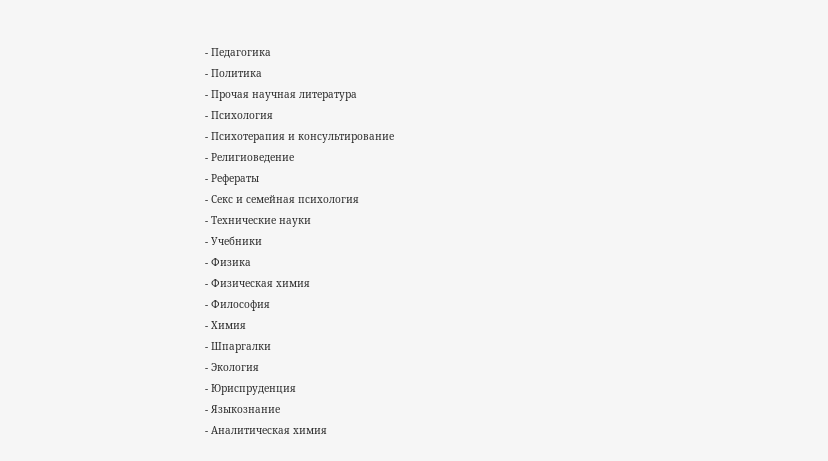- Педагогика
- Политика
- Прочая научная литература
- Психология
- Психотерапия и консультирование
- Религиоведение
- Рефераты
- Секс и семейная психология
- Технические науки
- Учебники
- Физика
- Физическая химия
- Философия
- Химия
- Шпаргалки
- Экология
- Юриспруденция
- Языкознание
- Аналитическая химия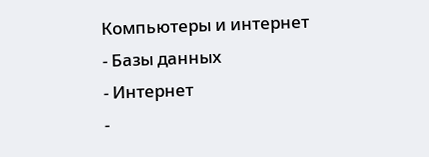Компьютеры и интернет
- Базы данных
- Интернет
-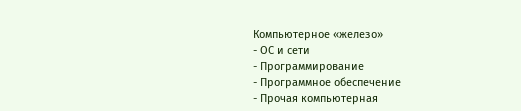Компьютерное «железо»
- ОС и сети
- Программирование
- Программное обеспечение
- Прочая компьютерная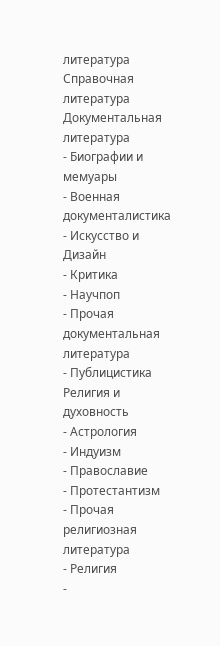литература
Справочная литература
Документальная литература
- Биографии и мемуары
- Военная документалистика
- Искусство и Дизайн
- Критика
- Научпоп
- Прочая документальная литература
- Публицистика
Религия и духовность
- Астрология
- Индуизм
- Православие
- Протестантизм
- Прочая религиозная литература
- Религия
-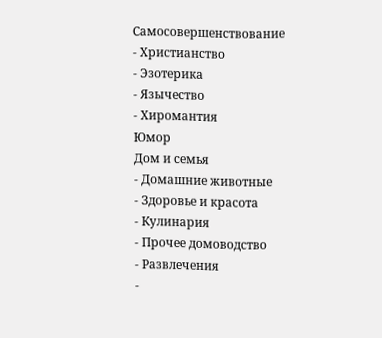Самосовершенствование
- Христианство
- Эзотерика
- Язычество
- Хиромантия
Юмор
Дом и семья
- Домашние животные
- Здоровье и красота
- Кулинария
- Прочее домоводство
- Развлечения
-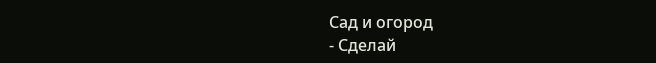Сад и огород
- Сделай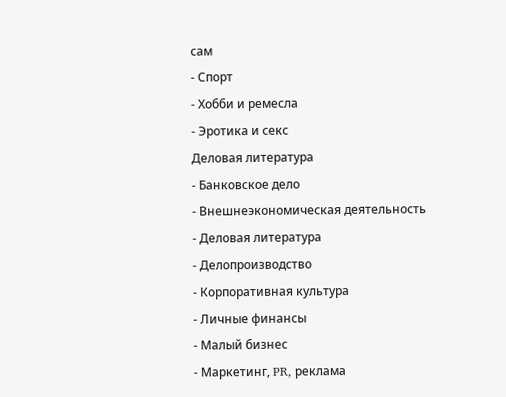сам
- Спорт
- Хобби и ремесла
- Эротика и секс
Деловая литература
- Банковское дело
- Внешнеэкономическая деятельность
- Деловая литература
- Делопроизводство
- Корпоративная культура
- Личные финансы
- Малый бизнес
- Маркетинг, PR, реклама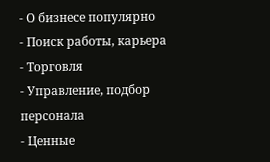- О бизнесе популярно
- Поиск работы, карьера
- Торговля
- Управление, подбор персонала
- Ценные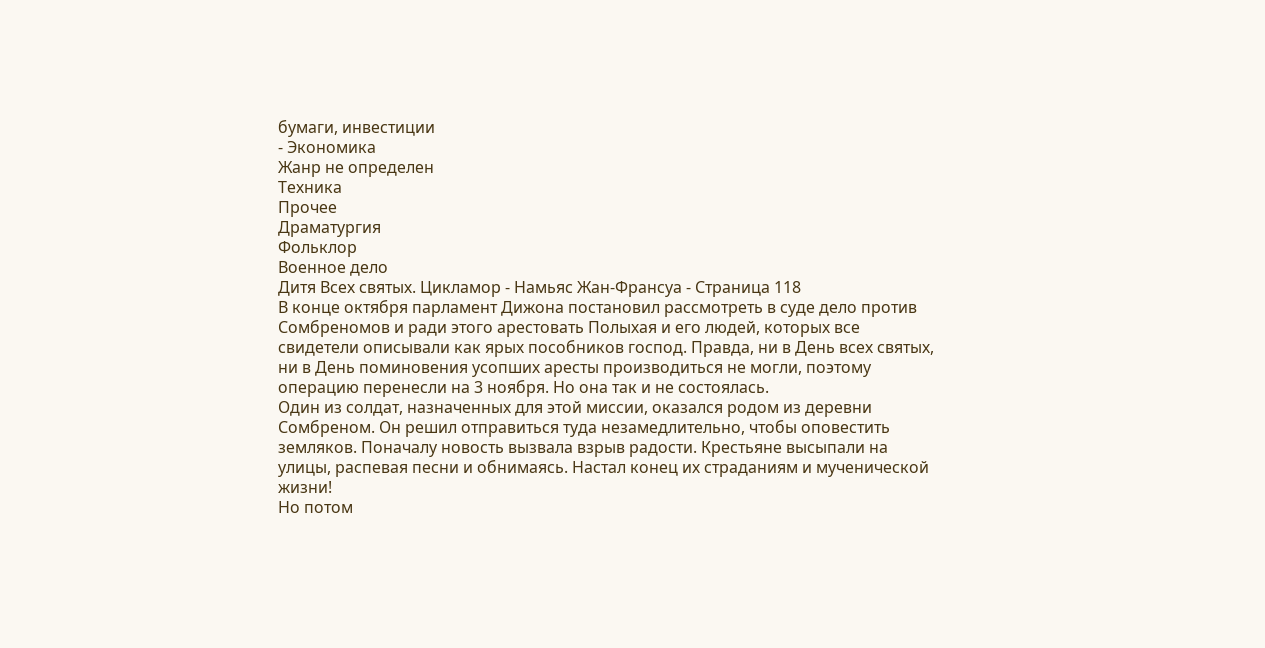бумаги, инвестиции
- Экономика
Жанр не определен
Техника
Прочее
Драматургия
Фольклор
Военное дело
Дитя Всех святых. Цикламор - Намьяс Жан-Франсуа - Страница 118
В конце октября парламент Дижона постановил рассмотреть в суде дело против Сомбреномов и ради этого арестовать Полыхая и его людей, которых все свидетели описывали как ярых пособников господ. Правда, ни в День всех святых, ни в День поминовения усопших аресты производиться не могли, поэтому операцию перенесли на 3 ноября. Но она так и не состоялась.
Один из солдат, назначенных для этой миссии, оказался родом из деревни Сомбреном. Он решил отправиться туда незамедлительно, чтобы оповестить земляков. Поначалу новость вызвала взрыв радости. Крестьяне высыпали на улицы, распевая песни и обнимаясь. Настал конец их страданиям и мученической жизни!
Но потом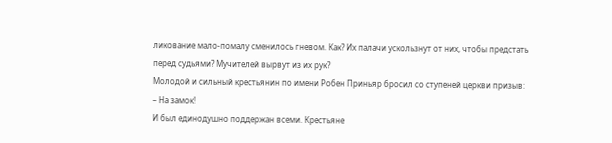ликование мало-помалу сменилось гневом. Как? Их палачи ускользнут от них, чтобы предстать перед судьями? Мучителей вырвут из их рук?
Молодой и сильный крестьянин по имени Робен Приньяр бросил со ступеней церкви призыв:
– На замок!
И был единодушно поддержан всеми. Крестьяне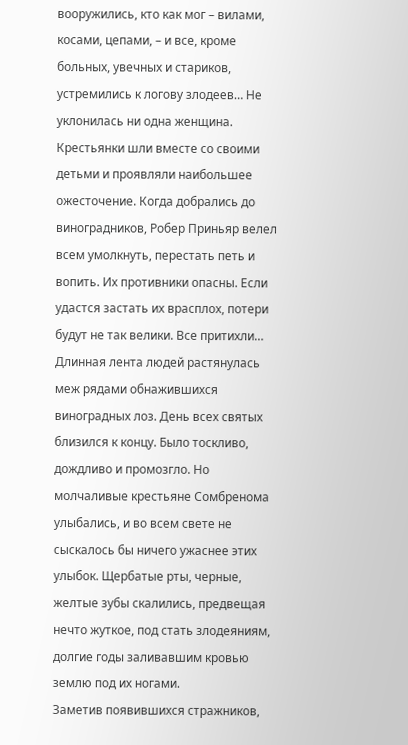вооружились, кто как мог – вилами, косами, цепами, – и все, кроме больных, увечных и стариков, устремились к логову злодеев… Не уклонилась ни одна женщина. Крестьянки шли вместе со своими детьми и проявляли наибольшее ожесточение. Когда добрались до виноградников, Робер Приньяр велел всем умолкнуть, перестать петь и вопить. Их противники опасны. Если удастся застать их врасплох, потери будут не так велики. Все притихли…
Длинная лента людей растянулась меж рядами обнажившихся виноградных лоз. День всех святых близился к концу. Было тоскливо, дождливо и промозгло. Но молчаливые крестьяне Сомбренома улыбались, и во всем свете не сыскалось бы ничего ужаснее этих улыбок. Щербатые рты, черные, желтые зубы скалились, предвещая нечто жуткое, под стать злодеяниям, долгие годы заливавшим кровью землю под их ногами.
Заметив появившихся стражников,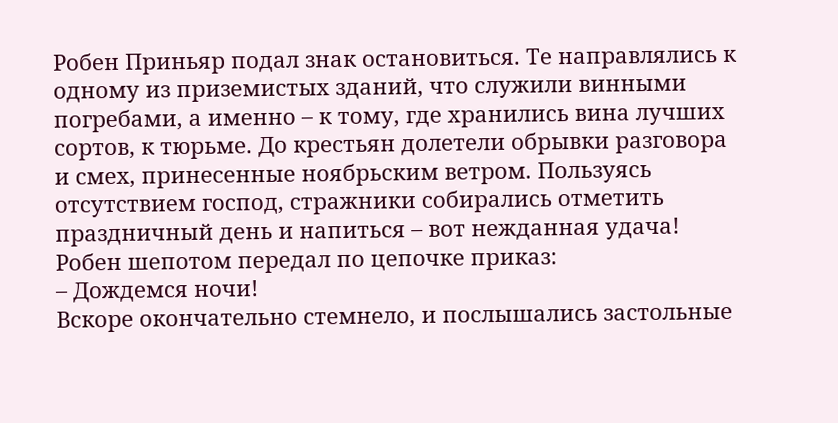Робен Приньяр подал знак остановиться. Те направлялись к одному из приземистых зданий, что служили винными погребами, а именно – к тому, где хранились вина лучших сортов, к тюрьме. До крестьян долетели обрывки разговора и смех, принесенные ноябрьским ветром. Пользуясь отсутствием господ, стражники собирались отметить праздничный день и напиться – вот нежданная удача!
Робен шепотом передал по цепочке приказ:
– Дождемся ночи!
Вскоре окончательно стемнело, и послышались застольные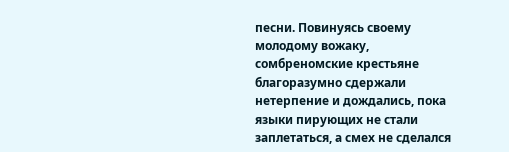песни. Повинуясь своему молодому вожаку, сомбреномские крестьяне благоразумно сдержали нетерпение и дождались, пока языки пирующих не стали заплетаться, а смех не сделался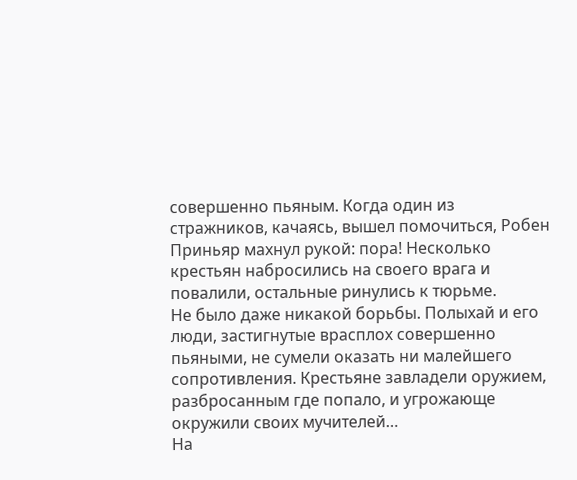совершенно пьяным. Когда один из стражников, качаясь, вышел помочиться, Робен Приньяр махнул рукой: пора! Несколько крестьян набросились на своего врага и повалили, остальные ринулись к тюрьме.
Не было даже никакой борьбы. Полыхай и его люди, застигнутые врасплох совершенно пьяными, не сумели оказать ни малейшего сопротивления. Крестьяне завладели оружием, разбросанным где попало, и угрожающе окружили своих мучителей…
На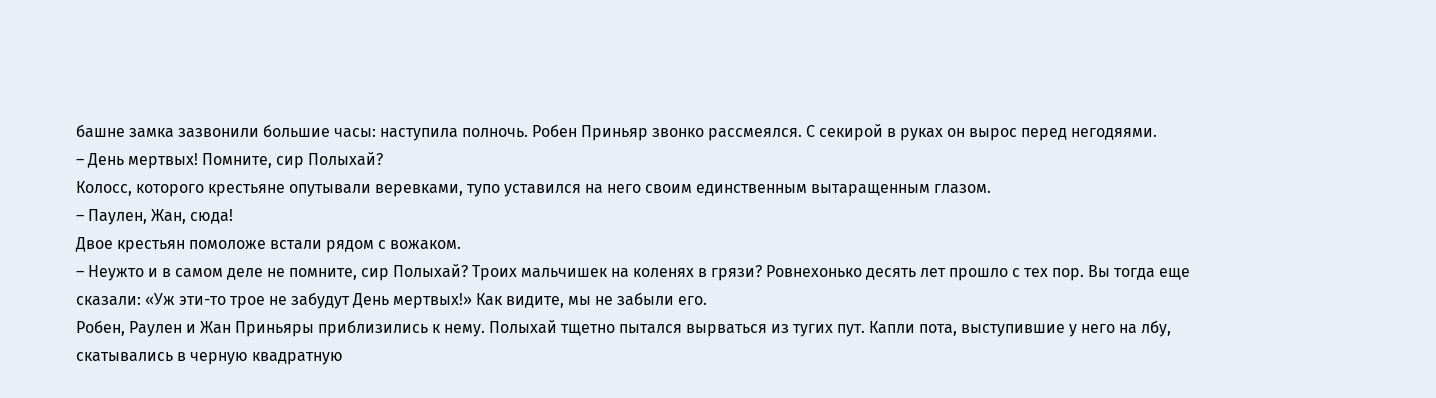башне замка зазвонили большие часы: наступила полночь. Робен Приньяр звонко рассмеялся. С секирой в руках он вырос перед негодяями.
– День мертвых! Помните, сир Полыхай?
Колосс, которого крестьяне опутывали веревками, тупо уставился на него своим единственным вытаращенным глазом.
– Паулен, Жан, сюда!
Двое крестьян помоложе встали рядом с вожаком.
– Неужто и в самом деле не помните, сир Полыхай? Троих мальчишек на коленях в грязи? Ровнехонько десять лет прошло с тех пор. Вы тогда еще сказали: «Уж эти-то трое не забудут День мертвых!» Как видите, мы не забыли его.
Робен, Раулен и Жан Приньяры приблизились к нему. Полыхай тщетно пытался вырваться из тугих пут. Капли пота, выступившие у него на лбу, скатывались в черную квадратную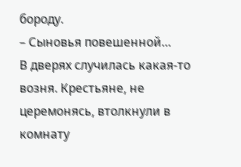бороду.
– Сыновья повешенной…
В дверях случилась какая-то возня. Крестьяне, не церемонясь, втолкнули в комнату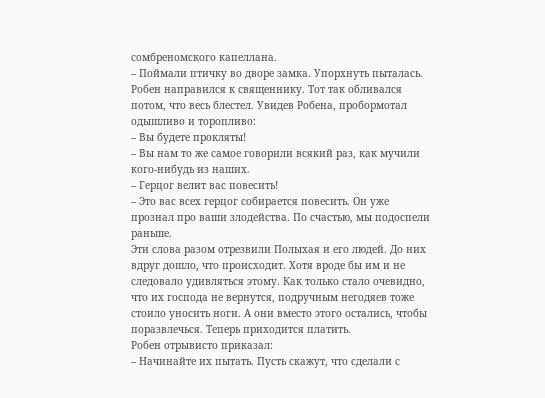сомбреномского капеллана.
– Поймали птичку во дворе замка. Упорхнуть пыталась.
Робен направился к священнику. Тот так обливался потом, что весь блестел. Увидев Робена, пробормотал одышливо и торопливо:
– Вы будете прокляты!
– Вы нам то же самое говорили всякий раз, как мучили кого-нибудь из наших.
– Герцог велит вас повесить!
– Это вас всех герцог собирается повесить. Он уже прознал про ваши злодейства. По счастью, мы подоспели раньше.
Эти слова разом отрезвили Полыхая и его людей. До них вдруг дошло, что происходит. Хотя вроде бы им и не следовало удивляться этому. Как только стало очевидно, что их господа не вернутся, подручным негодяев тоже стоило уносить ноги. А они вместо этого остались, чтобы поразвлечься. Теперь приходится платить.
Робен отрывисто приказал:
– Начинайте их пытать. Пусть скажут, что сделали с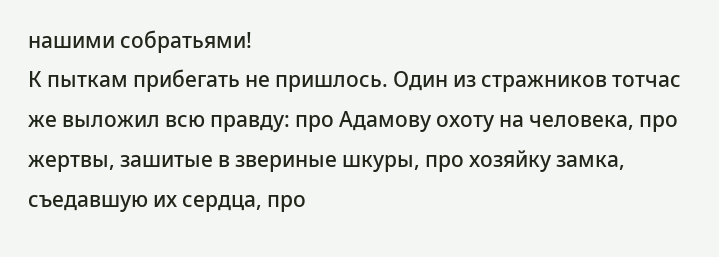нашими собратьями!
К пыткам прибегать не пришлось. Один из стражников тотчас же выложил всю правду: про Адамову охоту на человека, про жертвы, зашитые в звериные шкуры, про хозяйку замка, съедавшую их сердца, про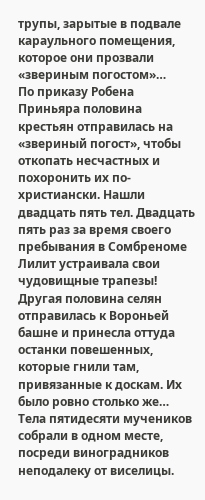трупы, зарытые в подвале караульного помещения, которое они прозвали «звериным погостом»…
По приказу Робена Приньяра половина крестьян отправилась на «звериный погост», чтобы откопать несчастных и похоронить их по-христиански. Нашли двадцать пять тел. Двадцать пять раз за время своего пребывания в Сомбреноме Лилит устраивала свои чудовищные трапезы!
Другая половина селян отправилась к Вороньей башне и принесла оттуда останки повешенных, которые гнили там, привязанные к доскам. Их было ровно столько же… Тела пятидесяти мучеников собрали в одном месте, посреди виноградников неподалеку от виселицы.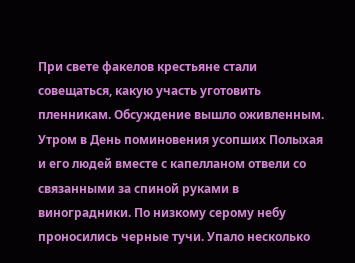При свете факелов крестьяне стали совещаться, какую участь уготовить пленникам. Обсуждение вышло оживленным.
Утром в День поминовения усопших Полыхая и его людей вместе с капелланом отвели со связанными за спиной руками в виноградники. По низкому серому небу проносились черные тучи. Упало несколько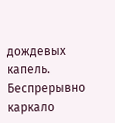дождевых капель. Беспрерывно каркало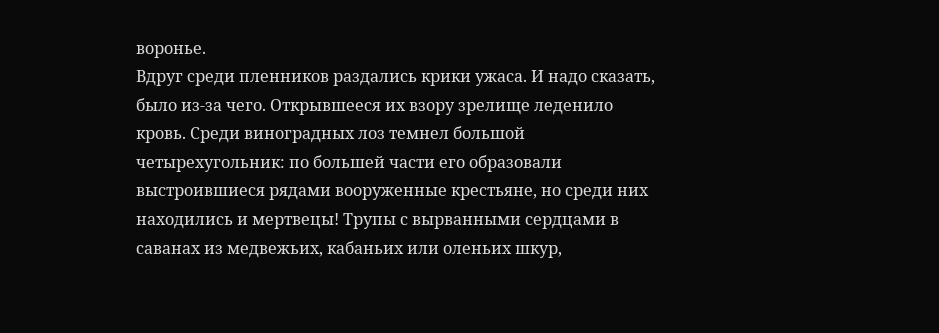воронье.
Вдруг среди пленников раздались крики ужаса. И надо сказать, было из-за чего. Открывшееся их взору зрелище леденило кровь. Среди виноградных лоз темнел большой четырехугольник: по большей части его образовали выстроившиеся рядами вооруженные крестьяне, но среди них находились и мертвецы! Трупы с вырванными сердцами в саванах из медвежьих, кабаньих или оленьих шкур,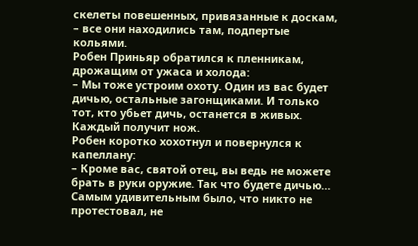скелеты повешенных, привязанные к доскам, – все они находились там, подпертые кольями.
Робен Приньяр обратился к пленникам, дрожащим от ужаса и холода:
– Мы тоже устроим охоту. Один из вас будет дичью, остальные загонщиками. И только тот, кто убьет дичь, останется в живых. Каждый получит нож.
Робен коротко хохотнул и повернулся к капеллану:
– Кроме вас, святой отец, вы ведь не можете брать в руки оружие. Так что будете дичью…
Самым удивительным было, что никто не протестовал, не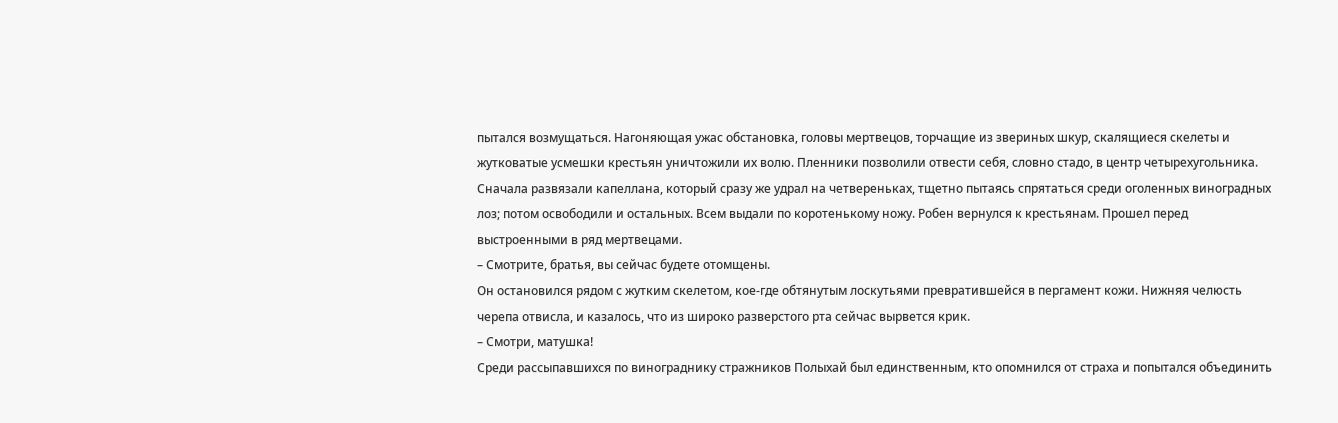пытался возмущаться. Нагоняющая ужас обстановка, головы мертвецов, торчащие из звериных шкур, скалящиеся скелеты и жутковатые усмешки крестьян уничтожили их волю. Пленники позволили отвести себя, словно стадо, в центр четырехугольника. Сначала развязали капеллана, который сразу же удрал на четвереньках, тщетно пытаясь спрятаться среди оголенных виноградных лоз; потом освободили и остальных. Всем выдали по коротенькому ножу. Робен вернулся к крестьянам. Прошел перед выстроенными в ряд мертвецами.
– Смотрите, братья, вы сейчас будете отомщены.
Он остановился рядом с жутким скелетом, кое-где обтянутым лоскутьями превратившейся в пергамент кожи. Нижняя челюсть черепа отвисла, и казалось, что из широко разверстого рта сейчас вырвется крик.
– Смотри, матушка!
Среди рассыпавшихся по винограднику стражников Полыхай был единственным, кто опомнился от страха и попытался объединить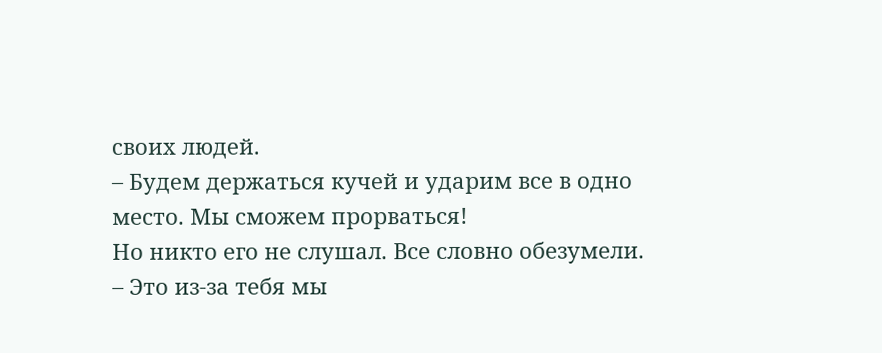своих людей.
– Будем держаться кучей и ударим все в одно место. Мы сможем прорваться!
Но никто его не слушал. Все словно обезумели.
– Это из-за тебя мы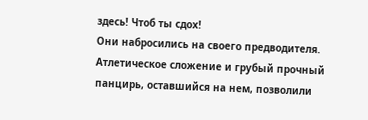здесь! Чтоб ты сдох!
Они набросились на своего предводителя. Атлетическое сложение и грубый прочный панцирь, оставшийся на нем, позволили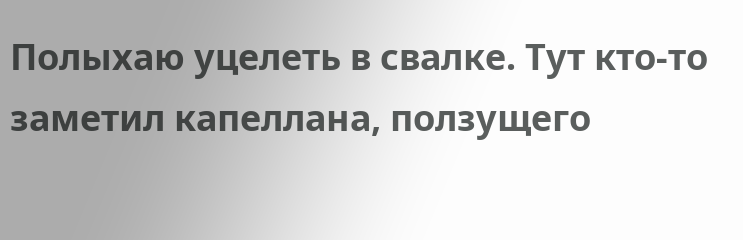Полыхаю уцелеть в свалке. Тут кто-то заметил капеллана, ползущего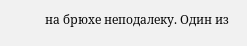на брюхе неподалеку. Один из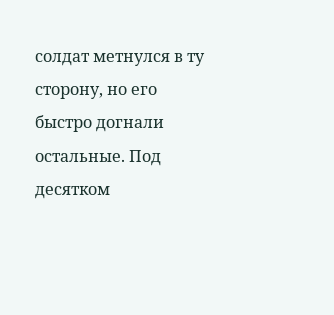солдат метнулся в ту сторону, но его быстро догнали остальные. Под десятком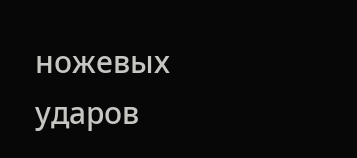ножевых ударов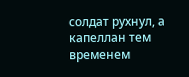солдат рухнул, а капеллан тем временем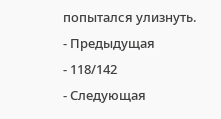попытался улизнуть.
- Предыдущая
- 118/142
- Следующая